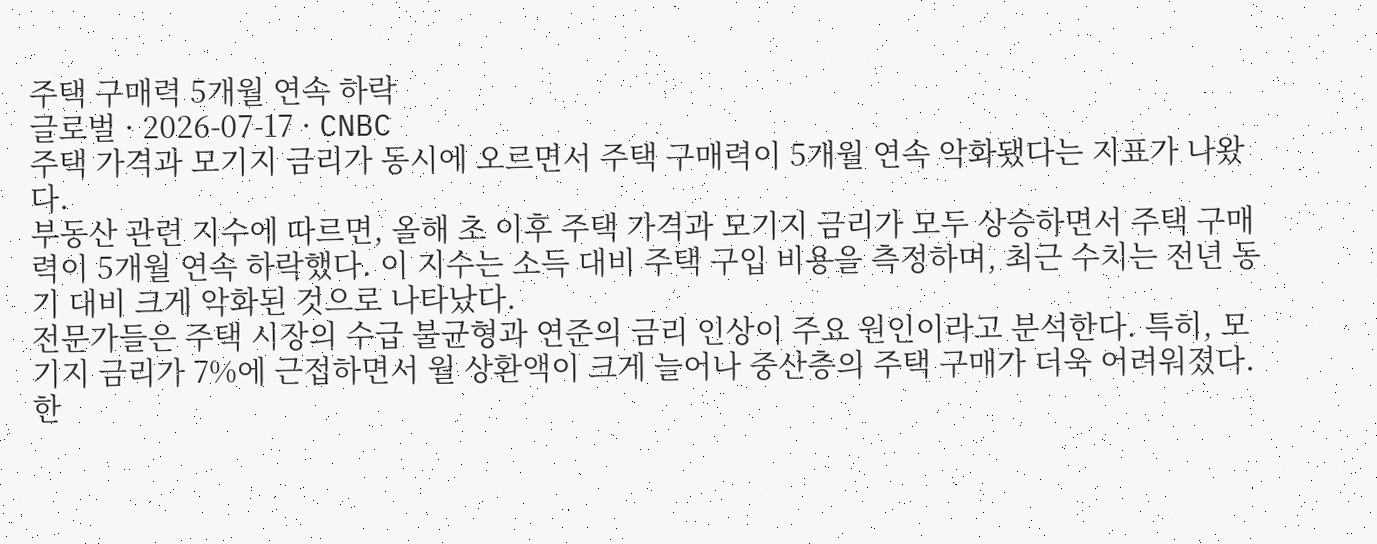주택 구매력 5개월 연속 하락
글로벌 · 2026-07-17 · CNBC
주택 가격과 모기지 금리가 동시에 오르면서 주택 구매력이 5개월 연속 악화됐다는 지표가 나왔다.
부동산 관련 지수에 따르면, 올해 초 이후 주택 가격과 모기지 금리가 모두 상승하면서 주택 구매력이 5개월 연속 하락했다. 이 지수는 소득 대비 주택 구입 비용을 측정하며, 최근 수치는 전년 동기 대비 크게 악화된 것으로 나타났다.
전문가들은 주택 시장의 수급 불균형과 연준의 금리 인상이 주요 원인이라고 분석한다. 특히, 모기지 금리가 7%에 근접하면서 월 상환액이 크게 늘어나 중산층의 주택 구매가 더욱 어려워졌다.
한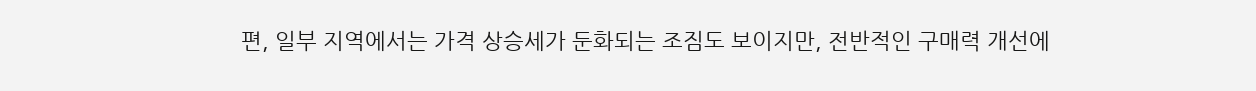편, 일부 지역에서는 가격 상승세가 둔화되는 조짐도 보이지만, 전반적인 구매력 개선에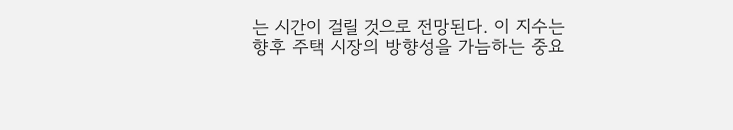는 시간이 걸릴 것으로 전망된다. 이 지수는 향후 주택 시장의 방향성을 가늠하는 중요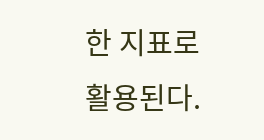한 지표로 활용된다.